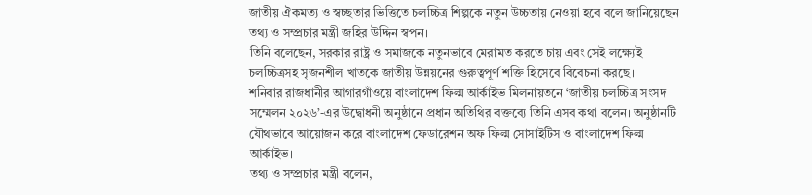জাতীয় ঐকমত্য ও স্বচ্ছতার ভিত্তিতে চলচ্চিত্র শিল্পকে নতুন উচ্চতায় নেওয়া হবে বলে জানিয়েছেন তথ্য ও সম্প্রচার মন্ত্রী জহির উদ্দিন স্বপন।
তিনি বলেছেন, সরকার রাষ্ট্র ও সমাজকে নতুনভাবে মেরামত করতে চায় এবং সেই লক্ষ্যেই চলচ্চিত্রসহ সৃজনশীল খাতকে জাতীয় উন্নয়নের গুরুত্বপূর্ণ শক্তি হিসেবে বিবেচনা করছে।
শনিবার রাজধানীর আগারগাঁওয়ে বাংলাদেশ ফিল্ম আর্কাইভ মিলনায়তনে ‘জাতীয় চলচ্চিত্র সংসদ সম্মেলন ২০২৬’-এর উদ্বোধনী অনুষ্ঠানে প্রধান অতিথির বক্তব্যে তিনি এসব কথা বলেন। অনুষ্ঠানটি যৌথভাবে আয়োজন করে বাংলাদেশ ফেডারেশন অফ ফিল্ম সোসাইটিস ও বাংলাদেশ ফিল্ম আর্কাইভ।
তথ্য ও সম্প্রচার মন্ত্রী বলেন,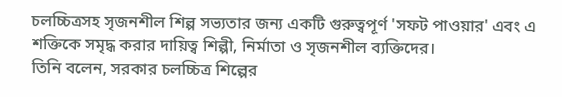চলচ্চিত্রসহ সৃজনশীল শিল্প সভ্যতার জন্য একটি গুরুত্বপূর্ণ 'সফট পাওয়ার' এবং এ শক্তিকে সমৃদ্ধ করার দায়িত্ব শিল্পী, নির্মাতা ও সৃজনশীল ব্যক্তিদের।
তিনি বলেন, সরকার চলচ্চিত্র শিল্পের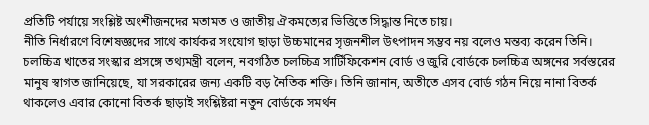প্রতিটি পর্যায়ে সংশ্লিষ্ট অংশীজনদের মতামত ও জাতীয় ঐকমত্যের ভিত্তিতে সিদ্ধান্ত নিতে চায়।
নীতি নির্ধারণে বিশেষজ্ঞদের সাথে কার্যকর সংযোগ ছাড়া উচ্চমানের সৃজনশীল উৎপাদন সম্ভব নয় বলেও মন্তব্য করেন তিনি।
চলচ্চিত্র খাতের সংস্কার প্রসঙ্গে তথ্যমন্ত্রী বলেন, নবগঠিত চলচ্চিত্র সার্টিফিকেশন বোর্ড ও জুরি বোর্ডকে চলচ্চিত্র অঙ্গনের সর্বস্তরের মানুষ স্বাগত জানিয়েছে, যা সরকারের জন্য একটি বড় নৈতিক শক্তি। তিনি জানান, অতীতে এসব বোর্ড গঠন নিয়ে নানা বিতর্ক থাকলেও এবার কোনো বিতর্ক ছাড়াই সংশ্লিষ্টরা নতুন বোর্ডকে সমর্থন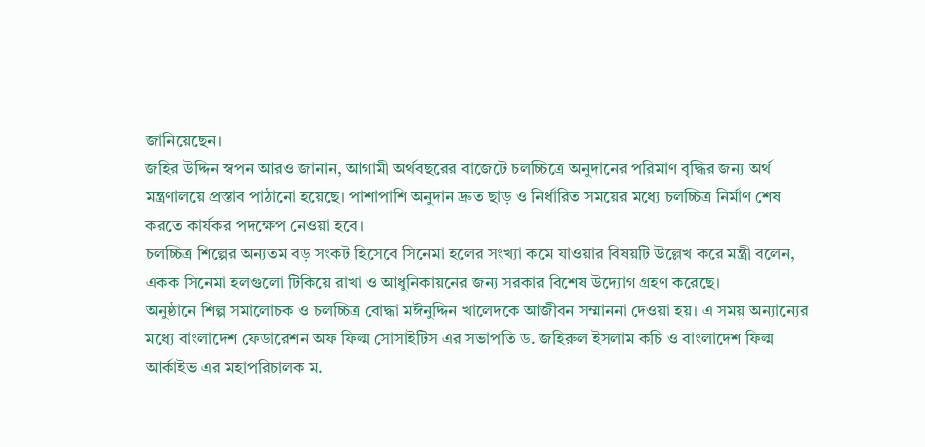জানিয়েছেন।
জহির উদ্দিন স্বপন আরও জানান, আগামী অর্থবছরের বাজেটে চলচ্চিত্রে অনুদানের পরিমাণ বৃদ্ধির জন্য অর্থ মন্ত্রণালয়ে প্রস্তাব পাঠানো হয়েছে। পাশাপাশি অনুদান দ্রুত ছাড় ও নির্ধারিত সময়ের মধ্যে চলচ্চিত্র নির্মাণ শেষ করতে কার্যকর পদক্ষেপ নেওয়া হবে।
চলচ্চিত্র শিল্পের অন্যতম বড় সংকট হিসেবে সিনেমা হলের সংখ্যা কমে যাওয়ার বিষয়টি উল্লেখ করে মন্ত্রী বলেন, একক সিনেমা হলগুলো টিকিয়ে রাখা ও আধুনিকায়নের জন্য সরকার বিশেষ উদ্যোগ গ্রহণ করেছে।
অনুষ্ঠানে শিল্প সমালোচক ও চলচ্চিত্র বোদ্ধা মঈনুদ্দিন খালেদকে আজীবন সম্মাননা দেওয়া হয়। এ সময় অন্যান্যের মধ্যে বাংলাদেশ ফেডারেশন অফ ফিল্ম সোসাইটিস এর সভাপতি ড. জহিরুল ইসলাম কচি ও বাংলাদেশ ফিল্ম আর্কাইভ এর মহাপরিচালক ম.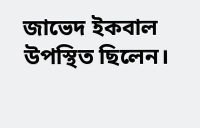জাভেদ ইকবাল উপস্থিত ছিলেন।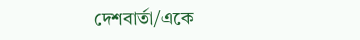দেশবার্তা/একে